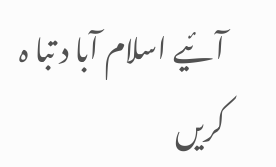آ ئیے اسلام آبا د تبا ہ کریں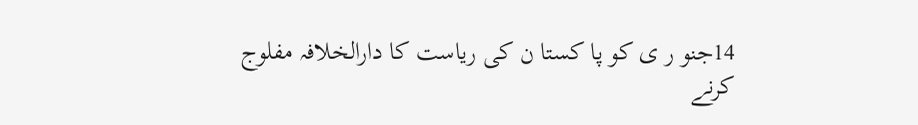14جنو ر ی کو پا کستا ن کی ریاست کا دارالخلافہ مفلوج کرنے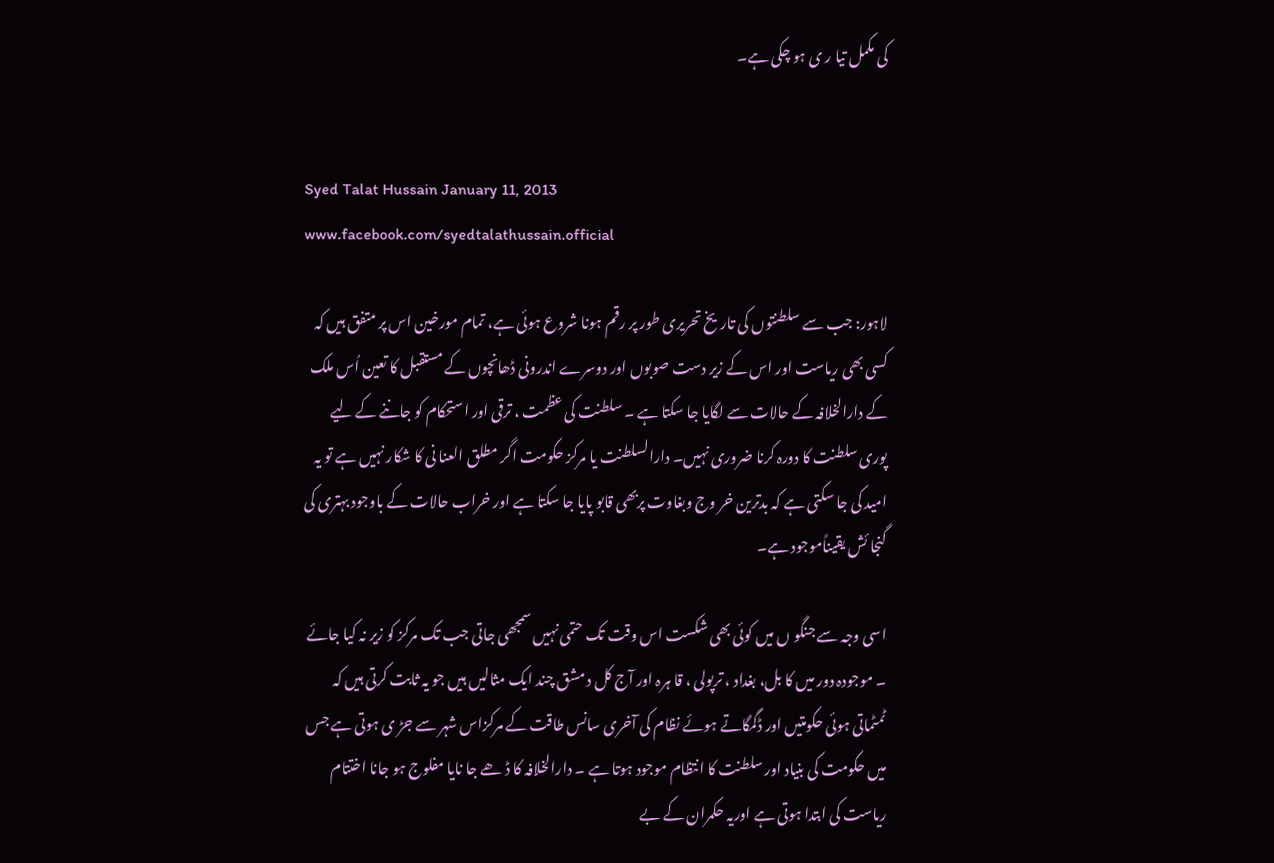کی مکمل تیا ر ی ہو چکی ہے۔


Syed Talat Hussain January 11, 2013
www.facebook.com/syedtalathussain.official

لاہور: جب سے سلطنتوں کی تاریخ تحریری طور پر رقم ہونا شروع ہوئی ہے، تمام مورخین اس پر متفق ہیں کہ کسی بھی ریاست اور اس کے زیر دست صوبوں اور دوسرے اندرونی ڈھانچوں کے مستقبل کا تعین اُس ملک کے دارالخلافہ کے حالات سے لگایا جا سکتا ہے ۔ سلطنت کی عظمت ، ترقی اور استحکام کو جاننے کے لیے پوری سلطنت کا دورہ کرنا ضروری نہیں۔ دارالسلطنت یا مرکز حکومت اگر مطلق العنا نی کا شکار نہیں ہے تو یہ امید کی جا سکتی ہے کہ بدترین خر وج وبغاوت پربھی قابو پایا جا سکتا ہے اور خراب حالات کے باوجود بہتری کی گنجا ئش یقیناًموجود ہے۔

اسی وجہ سے جنگو ں میں کوئی بھی شکست اس وقت تک حتمی نہیں سمجھی جاتی جب تک مرکز کو زیر نہ کیا جائے ۔ موجودہ دور میں کا بل، بغداد ، ترپولی ، قا ہرہ اور آج کل د مشق چند ایک مثالیں ہیں جو یہ ثابت کرتی ہیں کہ ٹمٹماتی ہوئی حکومتیں اور ڈگمگاتے ہوئے نظام کی آخری سانس طاقت کے مرکزاس شہر سے جڑ ی ہوتی ہے جس میں حکومت کی بنیاد اور سلطنت کا انتظام موجود ہوتا ہے ۔ دارالخلافہ کا ڈ ھے جا نایا مفلوج ہو جانا اختتام ریاست کی ابتدا ہوتی ہے اوریہ حکمران کے بے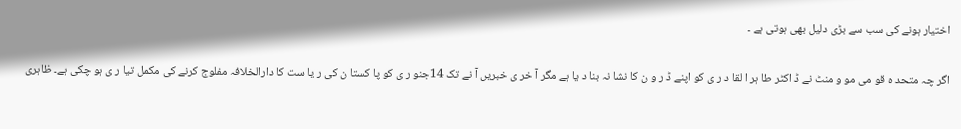اختیار ہونے کی سب سے بڑی دلیل بھی ہوتی ہے ۔

اگر چہ متحد ہ قو می مو و منٹ نے ڈ اکٹر طا ہر ا لقا د ر ی کو اپنے ڈ ر و ن کا نشا نہ بنا د یا ہے مگر آ خر ی خبریں آ نے تک 14جنو ر ی کو پا کستا ن کی ر یا ست کا دارالخلافہ مفلوج کرنے کی مکمل تیا ر ی ہو چکی ہے۔ ظاہری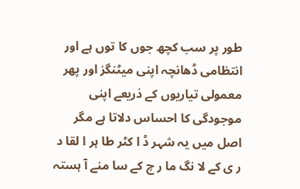طور پر سب کچھ جوں کا توں ہے اور انتظامی ڈھانچہ اپنی میٹنگز اور پھر معمولی تیاریوں کے ذریعے اپنی موجودگی کا احساس دلاتا ہے مگر اصل میں یہ شہر ڈ ا کٹر طا ہر ا لقا د ر ی کے لا نگ ما ر چ کے سا منے آ ہستہ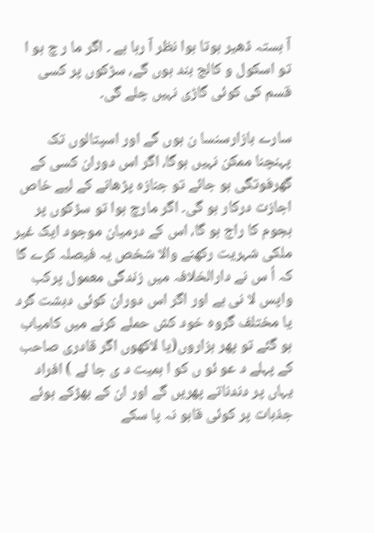آ ہستہ ڈھیر ہوتا ہوا نظر آ رہا ہے ۔ اگر ما ر چ ہو ا تو اسکول و کالج بند ہوں گے، سڑکوں پر کسی قسم کی کوئی گاڑی نہیں چلے گی۔

سارے بازارسنسا ن ہوں گے اور اسپتالوں تک پہنچنا ممکن نہیں ہوگا، اگر اس دوران کسی کے گھرفوتگی ہو جائے تو جنازہ پڑھانے کے لیے خاص اجازت درکار ہو گی۔ اگر مارچ ہوا تو سڑکوں پر ہجوم کا راج ہو گا، اس کے درمیان موجود ایک غیر ملکی شہریت رکھنے والا شخص یہ فیصلہ کرے گا کہ اُ س نے دارالخلافہ میں زندگی معمول پرکب واپس لا نی ہے اور اگر اس دوران کوئی دہشت گرد یا مختلف گروہ خود کش حملے کرنے میں کامیاب ہو گئے تو پھر ہزاروں(یا لاکھوں اگر قادری صاحب کے پہلے د عو ئو ں کو ا ہمیت د ی جا ئے ) افراد یہاں پر دندناتے پھریں گے اور ان کے بھڑکے ہوئے جذبات پر کوئی قابو نہ پا سکے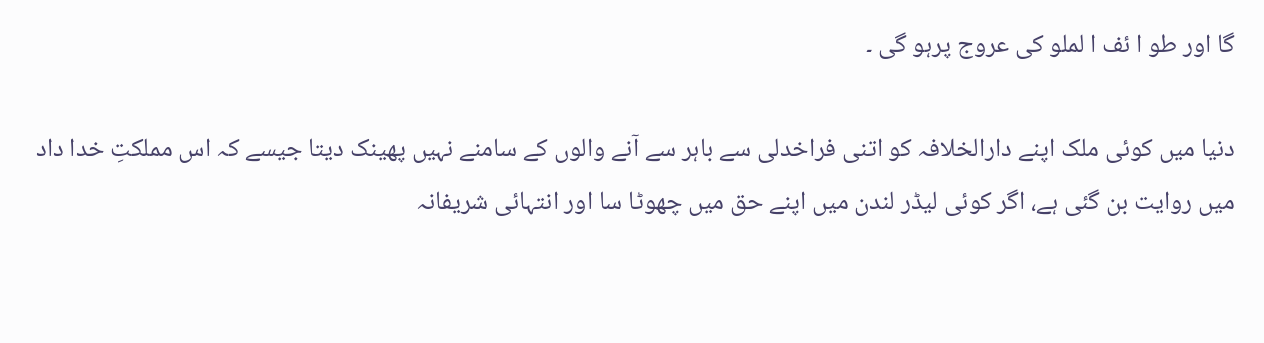گا اور طو ا ئف ا لملو کی عروج پرہو گی ۔

دنیا میں کوئی ملک اپنے دارالخلافہ کو اتنی فراخدلی سے باہر سے آنے والوں کے سامنے نہیں پھینک دیتا جیسے کہ اس مملکتِ خدا داد میں روایت بن گئی ہے، اگر کوئی لیڈر لندن میں اپنے حق میں چھوٹا سا اور انتہائی شریفانہ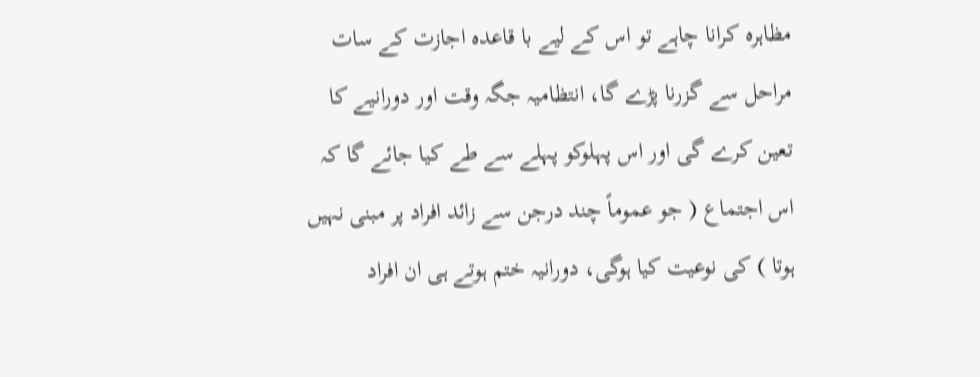مظاہرہ کرانا چاہے تو اس کے لیے با قاعدہ اجازت کے سات مراحل سے گزرنا پڑے گا، انتظامیہ جگہ وقت اور دورانیے کا تعین کرے گی اور اس پہلوکو پہلے سے طے کیا جائے گا کہ اس اجتماع ( جو عموماً چند درجن سے زائد افراد پر مبنی نہیں ہوتا ) کی نوعیت کیا ہوگی، دورانیہ ختم ہوتے ہی ان افراد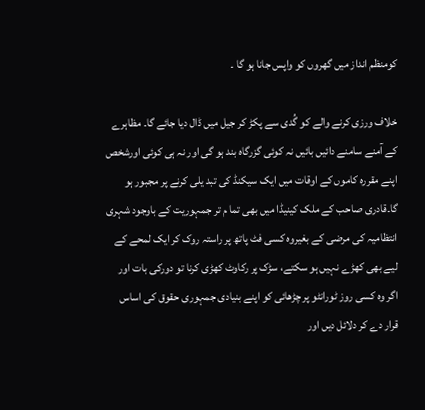کومنظم انداز میں گھروں کو واپس جانا ہو گا ۔

خلاف ورزی کرنے والے کو گُدی سے پکڑ کر جیل میں ڈال دیا جائے گا۔ مظاہرے کے آمنے سامنے دائیں بائیں نہ کوئی گزرگاہ بند ہو گی اور نہ ہی کوئی اورشخص اپنے مقررہ کاموں کے اوقات میں ایک سیکنڈ کی تبد یلی کرنے پر مجبور ہو گا۔قادری صاحب کے ملک کینیڈا میں بھی تما م تر جمہوریت کے باوجود شہری انتظامیہ کی مرضی کے بغیروہ کسی فٹ پاتھ پر راستہ روک کر ایک لمحے کے لیے بھی کھڑے نہیں ہو سکتے، سڑک پر رکاوٹ کھڑی کرنا تو دورکی بات اور اگر وہ کسی روز ٹورانٹو پر چڑھائی کو اپنے بنیادی جمہوری حقوق کی اساس قرار دے کر دلائل دیں اور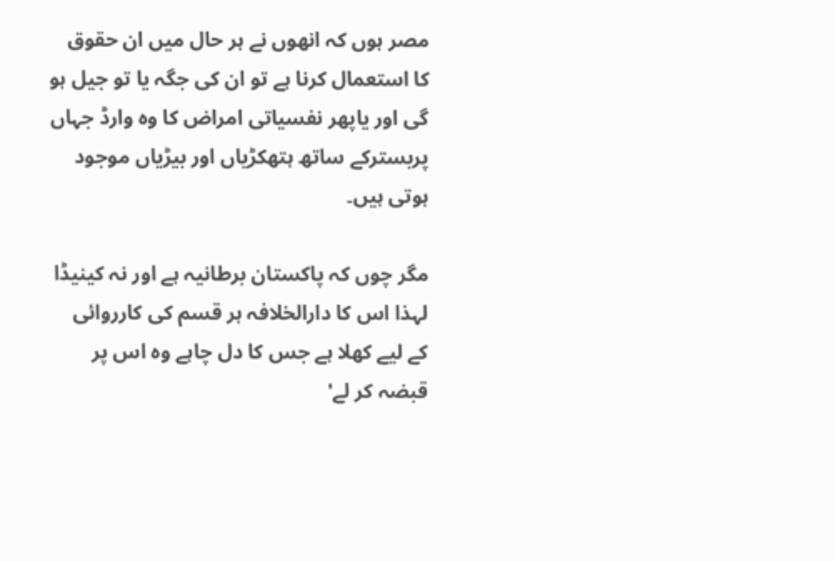مصر ہوں کہ انھوں نے ہر حال میں ان حقوق کا استعمال کرنا ہے تو ان کی جگہ یا تو جیل ہو گی اور یاپھر نفسیاتی امراض کا وہ وارڈ جہاں پربسترکے ساتھ ہتھکڑیاں اور بیڑیاں موجود ہوتی ہیں۔

مگر چوں کہ پاکستان برطانیہ ہے اور نہ کینیڈا لہذا اس کا دارالخلافہ ہر قسم کی کارروائی کے لیے کھلا ہے جس کا دل چاہے وہ اس پر قبضہ کر لے'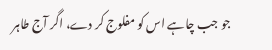جو جب چاہے اس کو مفلوج کر دے، اگر آج طاہر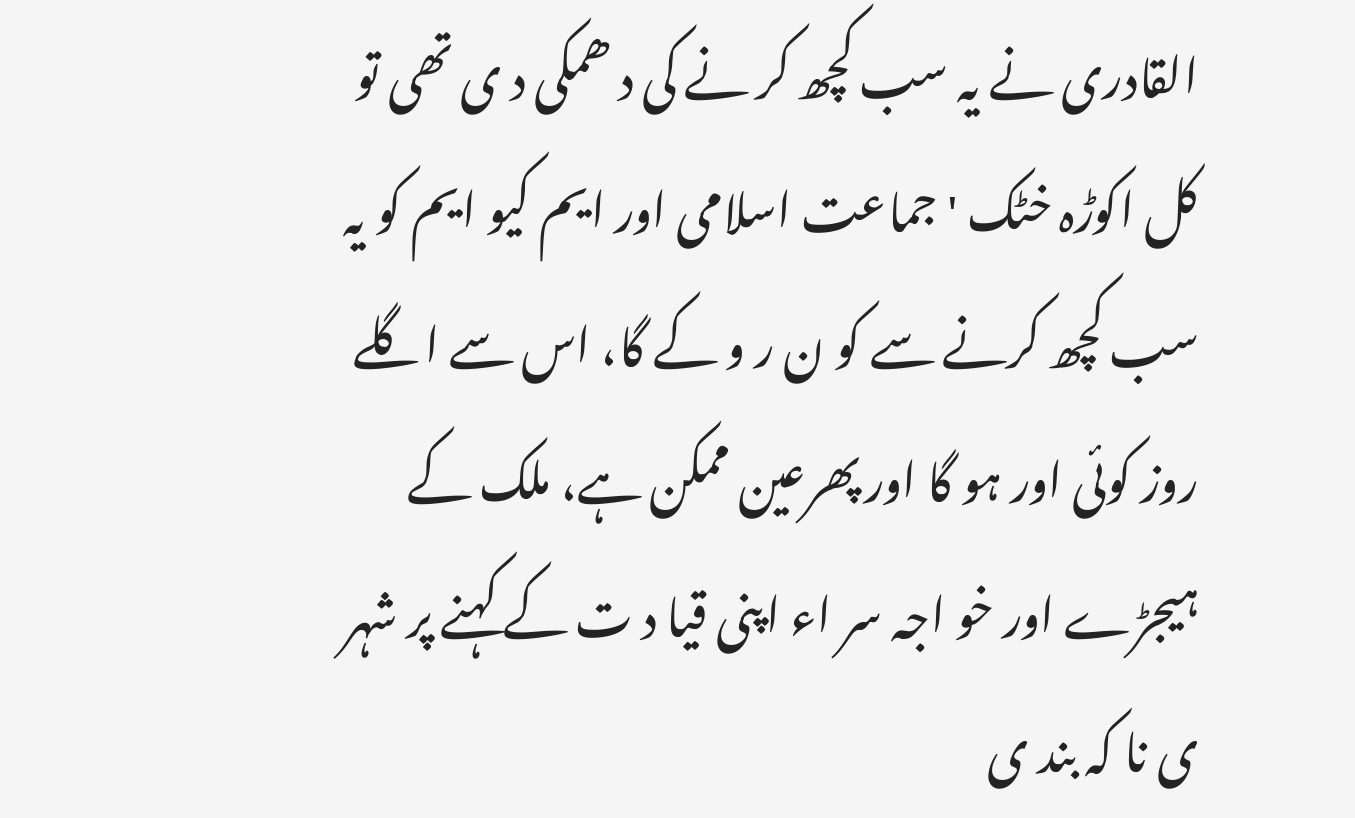القادری نے یہ سب کچھ کر نے کی د ھمکی د ی تھی تو کل اکوڑہ خٹک ' جماعت اسلامی اور ایم کیو ایم کو یہ سب کچھ کرنے سے کو ن ر و کے گا، اس سے اگلے روز کوئی اور ہو گا اور پھرعین ممکن ہے، ملک کے ہیجڑے اور خو اجہ سر اء اپنی قیا د ت کے کہنے پر شہر ی نا کہ بند ی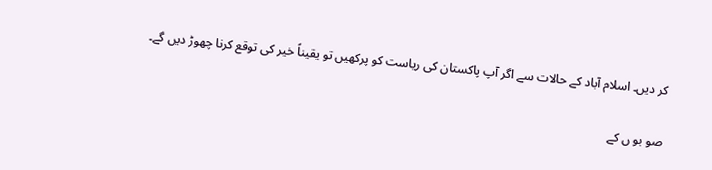کر دیں۔ اسلام آباد کے حالات سے اگر آپ پاکستان کی ریاست کو پرکھیں تو یقیناً خیر کی توقع کرنا چھوڑ دیں گے۔

صو بو ں کے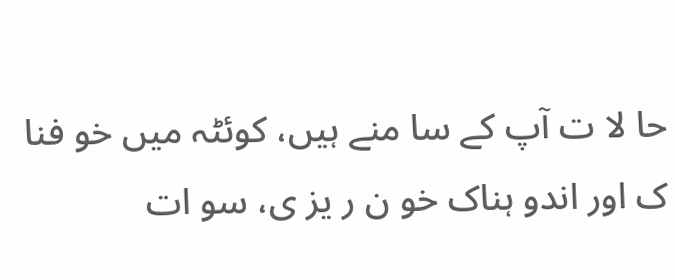حا لا ت آپ کے سا منے ہیں، کوئٹہ میں خو فنا ک اور اندو ہناک خو ن ر یز ی، سو ات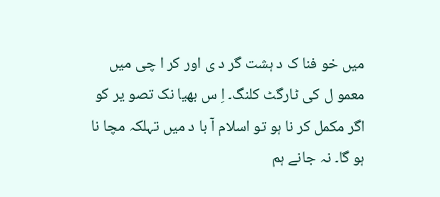میں خو فنا ک د ہشت گر د ی اور کر ا چی میں معمو ل کی ٹارگٹ کلنگ۔ اِ س بھیا نک تصو یر کو اگر مکمل کر نا ہو تو اسلام آ با د میں تہلکہ مچا نا ہو گا۔ نہ جانے ہم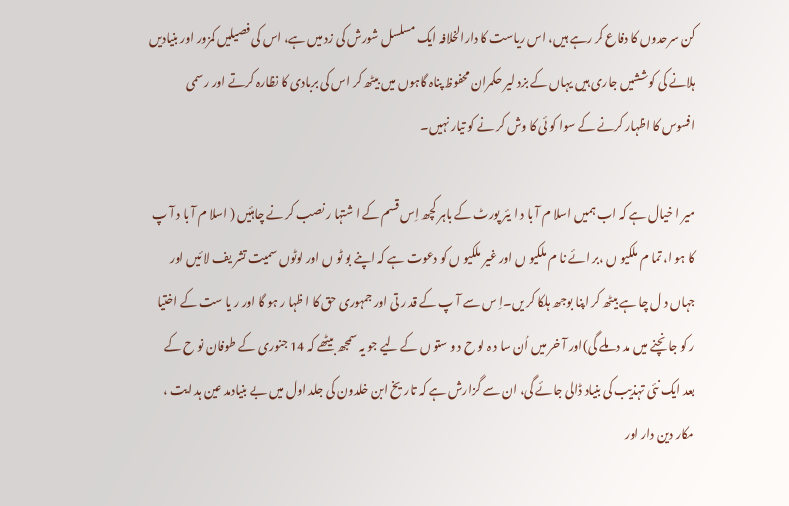کن سرحدوں کا دفاع کر رہے ہیں، اس ریاست کا دارالخلافہ ایک مسلسل شورش کی زد میں ہے، اس کی فصیلیں کمزور اور بنیادیں ہلانے کی کوششیں جاری ہیں یہاں کے بزد لیر حکمران محفوظ پناہ گاہوں میں بیٹھ کر اس کی بربادی کا نظارہ کرتے اور ر سمی افسوس کا اظہار کرنے کے سوا کو ئی کا وش کر نے کو تیار نہیں۔

میر ا خیال ہے کہ اب ہمیں اسلا م آ با د ا یئر پورٹ کے باہر کچھ اِس قسم کے ا شتہا ر نصب کر نے چاہئیں ( اسلا م آ با د آ پ کا ہو ا، تما م ملکیو ں ،بر ائے نا م ملکیو ں اور غیر ملکیو ں کو دعوت ہے کہ اپنے بو ٹو ں اور لوٹوں سمیت تشر یف لا ئیں اور جہاں د ل چا ہے بیٹھ کر اپنا بوجھ ہلکا کر یں۔اِ س سے آ پ کے قد ر تی اور جمہوری حق کا ا ظہا ر ہو گا اور ر یا ست کے اختیا ر کو جا نچنے میں مد د ملے گی)اور آ خر میں اُن سا د ہ لو ح د و ستو ں کے لیے جو یہ سمجھ بیٹھے کہ 14 جنوری کے طوفان نو ح کے بعد ایک نئی تہذیب کی بنیاد ڈالی جائے گی، ان سے گزارش ہے کہ تاریخ ابن خلدون کی جلد اول میں بے بنیادمد عین ہد ایت ، مکار دین دار اور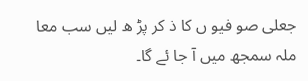جعلی صو فیو ں کا ذ کر پڑ ھ لیں سب معا ملہ سمجھ میں آ جا ئے گا۔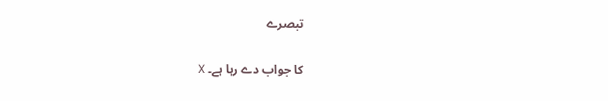تبصرے

کا جواب دے رہا ہے۔ X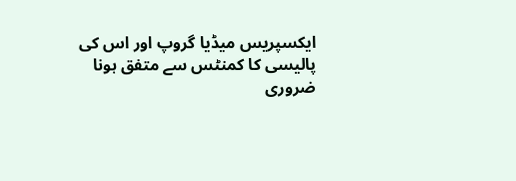ایکسپریس میڈیا گروپ اور اس کی پالیسی کا کمنٹس سے متفق ہونا ضروری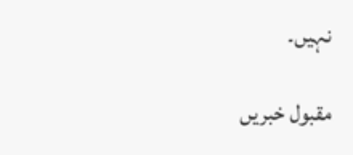نہیں۔

مقبول خبریں